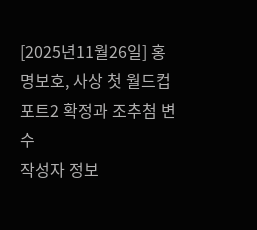[2025년11월26일] 홍명보호, 사상 첫 월드컵 포트2 확정과 조추첨 변수
작성자 정보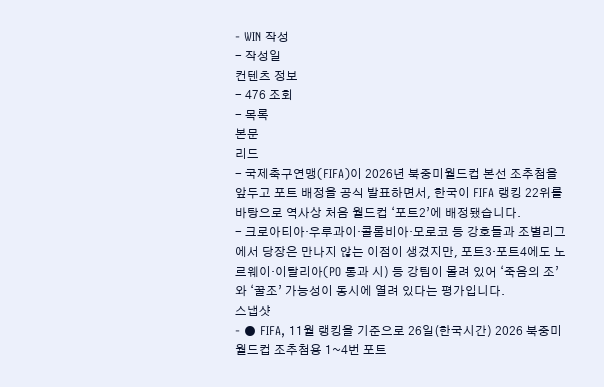- WIN 작성
- 작성일
컨텐츠 정보
- 476 조회
- 목록
본문
리드
- 국제축구연맹(FIFA)이 2026년 북중미월드컵 본선 조추첨을 앞두고 포트 배정을 공식 발표하면서, 한국이 FIFA 랭킹 22위를 바탕으로 역사상 처음 월드컵 ‘포트2’에 배정됐습니다.
- 크로아티아·우루과이·콜롬비아·모로코 등 강호들과 조별리그에서 당장은 만나지 않는 이점이 생겼지만, 포트3·포트4에도 노르웨이·이탈리아(PO 통과 시) 등 강팀이 몰려 있어 ‘죽음의 조’와 ‘꿀조’ 가능성이 동시에 열려 있다는 평가입니다.
스냅샷
- ● FIFA, 11월 랭킹을 기준으로 26일(한국시간) 2026 북중미월드컵 조추첨용 1~4번 포트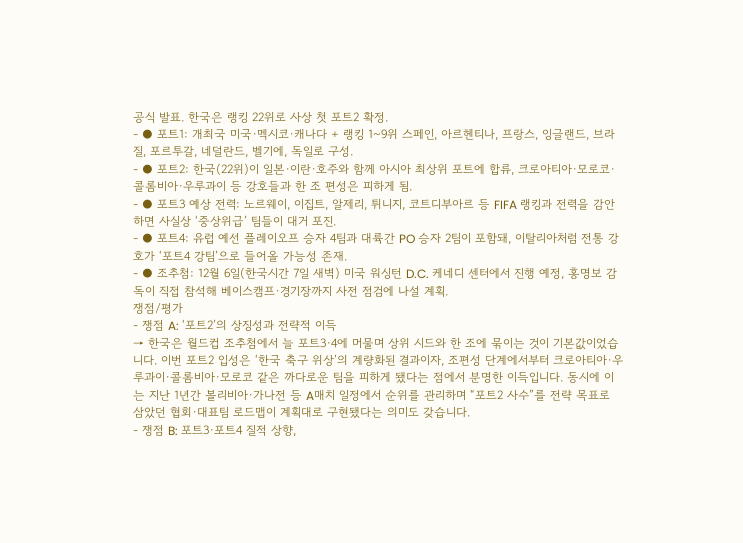공식 발표. 한국은 랭킹 22위로 사상 첫 포트2 확정.
- ● 포트1: 개최국 미국·멕시코·캐나다 + 랭킹 1~9위 스페인, 아르헨티나, 프랑스, 잉글랜드, 브라질, 포르투갈, 네덜란드, 벨기에, 독일로 구성.
- ● 포트2: 한국(22위)이 일본·이란·호주와 함께 아시아 최상위 포트에 합류, 크로아티아·모로코·콜롬비아·우루과이 등 강호들과 한 조 편성은 피하게 됨.
- ● 포트3 예상 전력: 노르웨이, 이집트, 알제리, 튀니지, 코트디부아르 등 FIFA 랭킹과 전력을 감안하면 사실상 ‘중상위급’ 팀들이 대거 포진.
- ● 포트4: 유럽 예선 플레이오프 승자 4팀과 대륙간 PO 승자 2팀이 포함돼, 이탈리아처럼 전통 강호가 ‘포트4 강팀’으로 들어올 가능성 존재.
- ● 조추첨: 12월 6일(한국시간 7일 새벽) 미국 워싱턴 D.C. 케네디 센터에서 진행 예정, 홍명보 감독이 직접 참석해 베이스캠프·경기장까지 사전 점검에 나설 계획.
쟁점/평가
- 쟁점 A: ‘포트2’의 상징성과 전략적 이득
→ 한국은 월드컵 조추첨에서 늘 포트3·4에 머물며 상위 시드와 한 조에 묶이는 것이 기본값이었습니다. 이번 포트2 입성은 ‘한국 축구 위상’의 계량화된 결과이자, 조편성 단계에서부터 크로아티아·우루과이·콜롬비아·모로코 같은 까다로운 팀을 피하게 됐다는 점에서 분명한 이득입니다. 동시에 이는 지난 1년간 볼리비아·가나전 등 A매치 일정에서 순위를 관리하며 “포트2 사수”를 전략 목표로 삼았던 협회·대표팀 로드맵이 계획대로 구현됐다는 의미도 갖습니다.
- 쟁점 B: 포트3·포트4 질적 상향,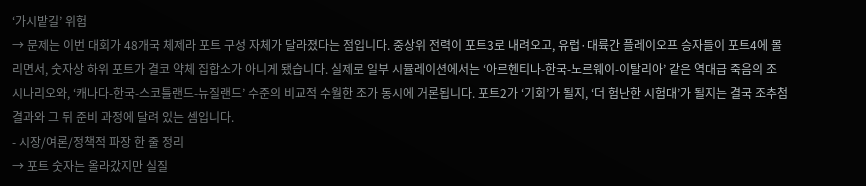‘가시밭길’ 위험
→ 문제는 이번 대회가 48개국 체제라 포트 구성 자체가 달라졌다는 점입니다. 중상위 전력이 포트3로 내려오고, 유럽·대륙간 플레이오프 승자들이 포트4에 몰리면서, 숫자상 하위 포트가 결코 약체 집합소가 아니게 됐습니다. 실제로 일부 시뮬레이션에서는 ‘아르헨티나-한국-노르웨이-이탈리아’ 같은 역대급 죽음의 조 시나리오와, ‘캐나다-한국-스코틀랜드-뉴질랜드’ 수준의 비교적 수월한 조가 동시에 거론됩니다. 포트2가 ‘기회’가 될지, ‘더 험난한 시험대’가 될지는 결국 조추첨 결과와 그 뒤 준비 과정에 달려 있는 셈입니다.
- 시장/여론/정책적 파장 한 줄 정리
→ 포트 숫자는 올라갔지만 실질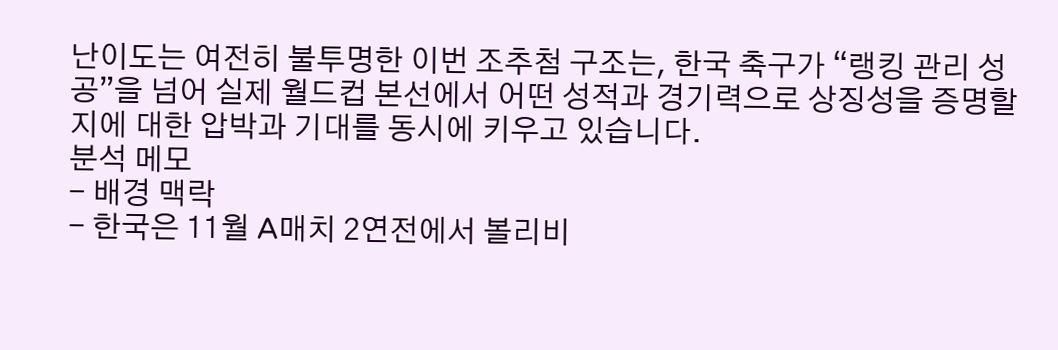난이도는 여전히 불투명한 이번 조추첨 구조는, 한국 축구가 “랭킹 관리 성공”을 넘어 실제 월드컵 본선에서 어떤 성적과 경기력으로 상징성을 증명할지에 대한 압박과 기대를 동시에 키우고 있습니다.
분석 메모
- 배경 맥락
- 한국은 11월 A매치 2연전에서 볼리비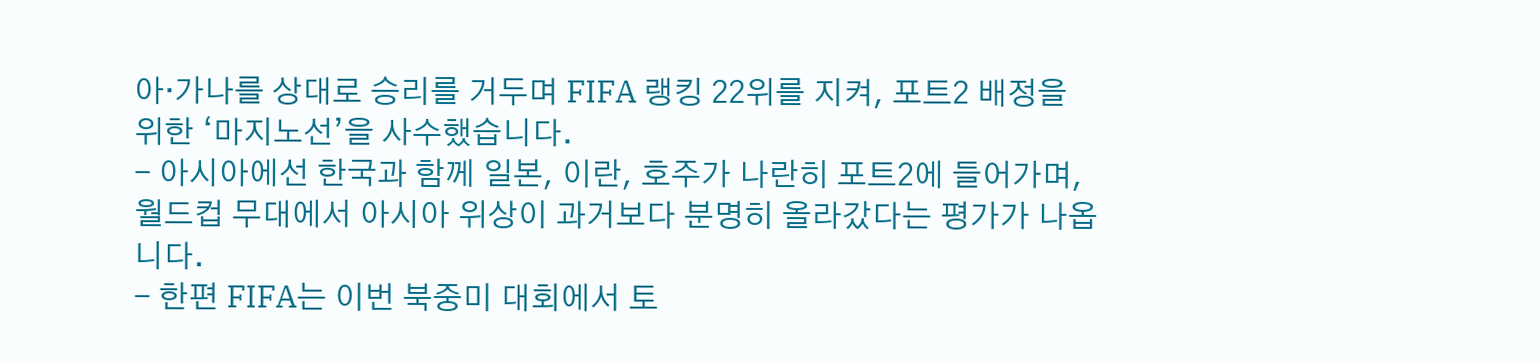아·가나를 상대로 승리를 거두며 FIFA 랭킹 22위를 지켜, 포트2 배정을 위한 ‘마지노선’을 사수했습니다.
- 아시아에선 한국과 함께 일본, 이란, 호주가 나란히 포트2에 들어가며, 월드컵 무대에서 아시아 위상이 과거보다 분명히 올라갔다는 평가가 나옵니다.
- 한편 FIFA는 이번 북중미 대회에서 토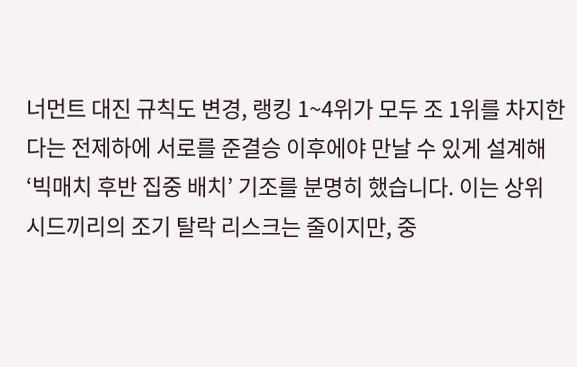너먼트 대진 규칙도 변경, 랭킹 1~4위가 모두 조 1위를 차지한다는 전제하에 서로를 준결승 이후에야 만날 수 있게 설계해 ‘빅매치 후반 집중 배치’ 기조를 분명히 했습니다. 이는 상위 시드끼리의 조기 탈락 리스크는 줄이지만, 중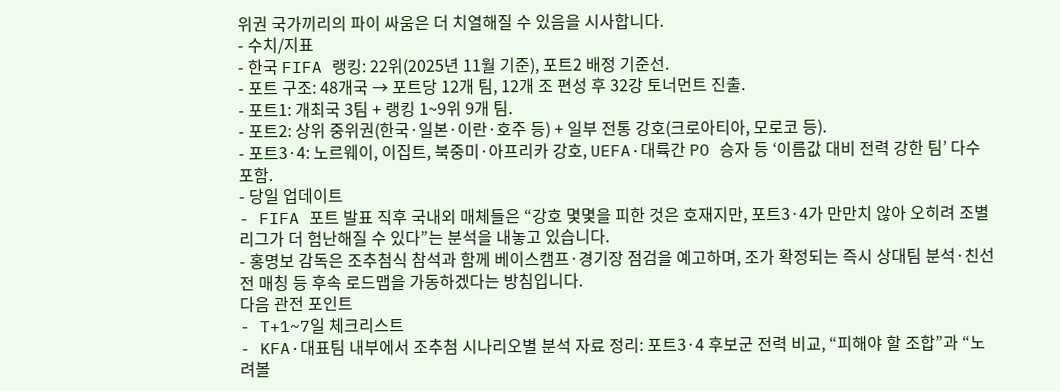위권 국가끼리의 파이 싸움은 더 치열해질 수 있음을 시사합니다.
- 수치/지표
- 한국 FIFA 랭킹: 22위(2025년 11월 기준), 포트2 배정 기준선.
- 포트 구조: 48개국 → 포트당 12개 팀, 12개 조 편성 후 32강 토너먼트 진출.
- 포트1: 개최국 3팀 + 랭킹 1~9위 9개 팀.
- 포트2: 상위 중위권(한국·일본·이란·호주 등) + 일부 전통 강호(크로아티아, 모로코 등).
- 포트3·4: 노르웨이, 이집트, 북중미·아프리카 강호, UEFA·대륙간 PO 승자 등 ‘이름값 대비 전력 강한 팀’ 다수 포함.
- 당일 업데이트
- FIFA 포트 발표 직후 국내외 매체들은 “강호 몇몇을 피한 것은 호재지만, 포트3·4가 만만치 않아 오히려 조별리그가 더 험난해질 수 있다”는 분석을 내놓고 있습니다.
- 홍명보 감독은 조추첨식 참석과 함께 베이스캠프·경기장 점검을 예고하며, 조가 확정되는 즉시 상대팀 분석·친선전 매칭 등 후속 로드맵을 가동하겠다는 방침입니다.
다음 관전 포인트
- T+1~7일 체크리스트
- KFA·대표팀 내부에서 조추첨 시나리오별 분석 자료 정리: 포트3·4 후보군 전력 비교, “피해야 할 조합”과 “노려볼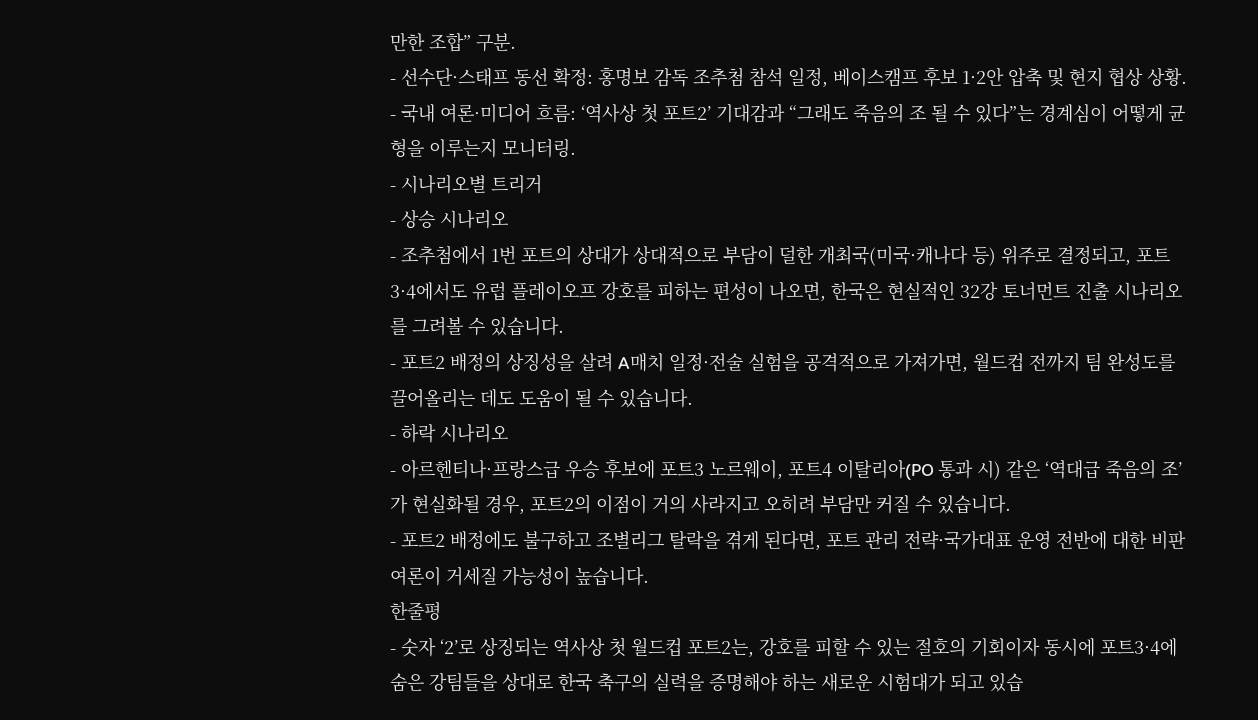만한 조합” 구분.
- 선수단·스태프 동선 확정: 홍명보 감독 조추첨 참석 일정, 베이스캠프 후보 1·2안 압축 및 현지 협상 상황.
- 국내 여론·미디어 흐름: ‘역사상 첫 포트2’ 기대감과 “그래도 죽음의 조 될 수 있다”는 경계심이 어떻게 균형을 이루는지 모니터링.
- 시나리오별 트리거
- 상승 시나리오
- 조추첨에서 1번 포트의 상대가 상대적으로 부담이 덜한 개최국(미국·캐나다 등) 위주로 결정되고, 포트3·4에서도 유럽 플레이오프 강호를 피하는 편성이 나오면, 한국은 현실적인 32강 토너먼트 진출 시나리오를 그려볼 수 있습니다.
- 포트2 배정의 상징성을 살려 A매치 일정·전술 실험을 공격적으로 가져가면, 월드컵 전까지 팀 완성도를 끌어올리는 데도 도움이 될 수 있습니다.
- 하락 시나리오
- 아르헨티나·프랑스급 우승 후보에 포트3 노르웨이, 포트4 이탈리아(PO 통과 시) 같은 ‘역대급 죽음의 조’가 현실화될 경우, 포트2의 이점이 거의 사라지고 오히려 부담만 커질 수 있습니다.
- 포트2 배정에도 불구하고 조별리그 탈락을 겪게 된다면, 포트 관리 전략·국가대표 운영 전반에 대한 비판 여론이 거세질 가능성이 높습니다.
한줄평
- 숫자 ‘2’로 상징되는 역사상 첫 월드컵 포트2는, 강호를 피할 수 있는 절호의 기회이자 동시에 포트3·4에 숨은 강팀들을 상대로 한국 축구의 실력을 증명해야 하는 새로운 시험대가 되고 있습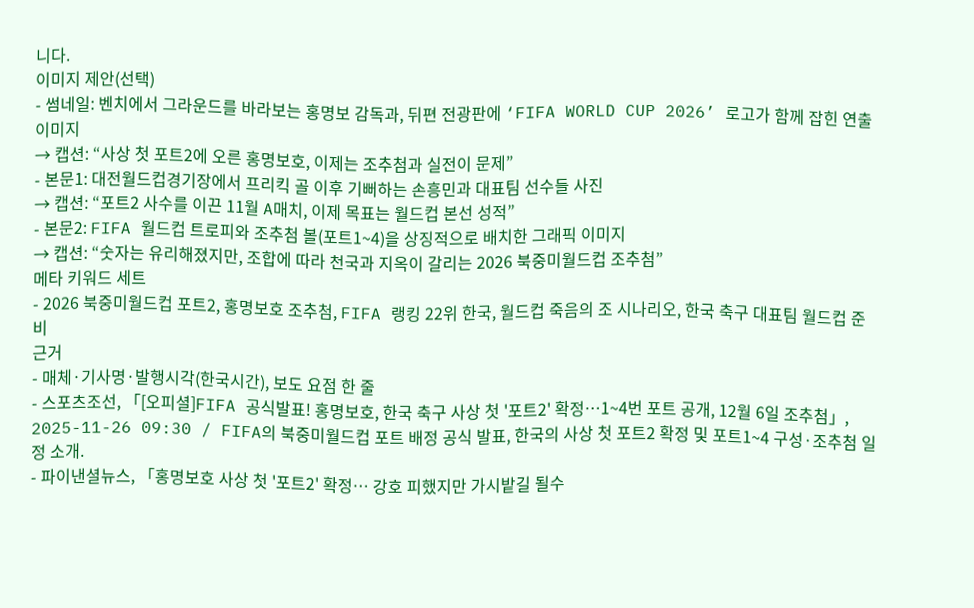니다.
이미지 제안(선택)
- 썸네일: 벤치에서 그라운드를 바라보는 홍명보 감독과, 뒤편 전광판에 ‘FIFA WORLD CUP 2026’ 로고가 함께 잡힌 연출 이미지
→ 캡션: “사상 첫 포트2에 오른 홍명보호, 이제는 조추첨과 실전이 문제”
- 본문1: 대전월드컵경기장에서 프리킥 골 이후 기뻐하는 손흥민과 대표팀 선수들 사진
→ 캡션: “포트2 사수를 이끈 11월 A매치, 이제 목표는 월드컵 본선 성적”
- 본문2: FIFA 월드컵 트로피와 조추첨 볼(포트1~4)을 상징적으로 배치한 그래픽 이미지
→ 캡션: “숫자는 유리해졌지만, 조합에 따라 천국과 지옥이 갈리는 2026 북중미월드컵 조추첨”
메타 키워드 세트
- 2026 북중미월드컵 포트2, 홍명보호 조추첨, FIFA 랭킹 22위 한국, 월드컵 죽음의 조 시나리오, 한국 축구 대표팀 월드컵 준비
근거
- 매체·기사명·발행시각(한국시간), 보도 요점 한 줄
- 스포츠조선, 「[오피셜]FIFA 공식발표! 홍명보호, 한국 축구 사상 첫 '포트2' 확정…1~4번 포트 공개, 12월 6일 조추첨」, 2025-11-26 09:30 / FIFA의 북중미월드컵 포트 배정 공식 발표, 한국의 사상 첫 포트2 확정 및 포트1~4 구성·조추첨 일정 소개.
- 파이낸셜뉴스, 「홍명보호 사상 첫 '포트2' 확정… 강호 피했지만 가시밭길 될수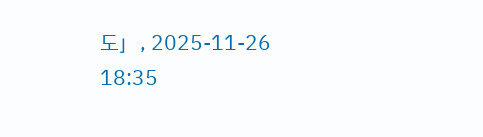도」, 2025-11-26 18:35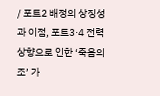/ 포트2 배정의 상징성과 이점, 포트3·4 전력 상향으로 인한 ‘죽음의 조’ 가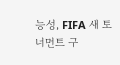능성, FIFA 새 토너먼트 구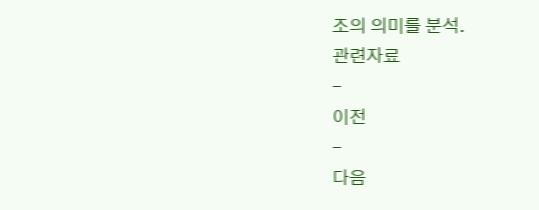조의 의미를 분석.
관련자료
-
이전
-
다음